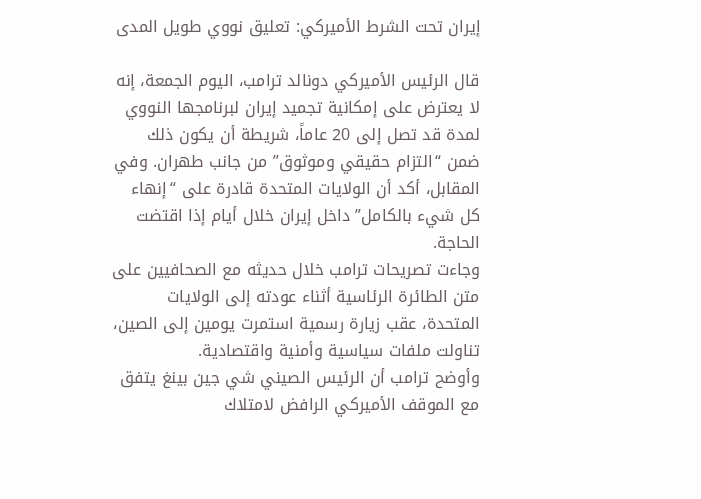إيران تحت الشرط الأميركي: تعليق نووي طويل المدى

قال الرئيس الأميركي دونالد ترامب، اليوم الجمعة، إنه لا يعترض على إمكانية تجميد إيران لبرنامجها النووي لمدة قد تصل إلى 20 عاماً، شريطة أن يكون ذلك ضمن “التزام حقيقي وموثوق” من جانب طهران. وفي المقابل، أكد أن الولايات المتحدة قادرة على “إنهاء كل شيء بالكامل” داخل إيران خلال أيام إذا اقتضت الحاجة.
وجاءت تصريحات ترامب خلال حديثه مع الصحافيين على متن الطائرة الرئاسية أثناء عودته إلى الولايات المتحدة، عقب زيارة رسمية استمرت يومين إلى الصين، تناولت ملفات سياسية وأمنية واقتصادية.
وأوضح ترامب أن الرئيس الصيني شي جين بينغ يتفق مع الموقف الأميركي الرافض لامتلاك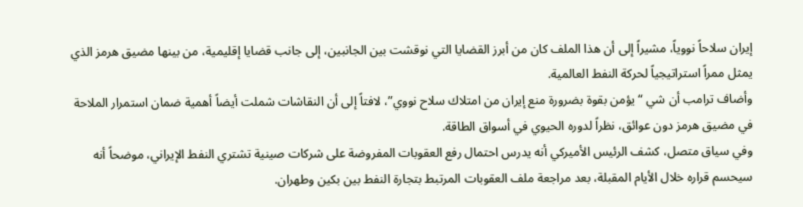إيران سلاحاً نووياً، مشيراً إلى أن هذا الملف كان من أبرز القضايا التي نوقشت بين الجانبين، إلى جانب قضايا إقليمية، من بينها مضيق هرمز الذي يمثل ممراً استراتيجياً لحركة النفط العالمية.
وأضاف ترامب أن شي “يؤمن بقوة بضرورة منع إيران من امتلاك سلاح نووي”، لافتاً إلى أن النقاشات شملت أيضاً أهمية ضمان استمرار الملاحة في مضيق هرمز دون عوائق، نظراً لدوره الحيوي في أسواق الطاقة.
وفي سياق متصل، كشف الرئيس الأميركي أنه يدرس احتمال رفع العقوبات المفروضة على شركات صينية تشتري النفط الإيراني، موضحاً أنه سيحسم قراره خلال الأيام المقبلة، بعد مراجعة ملف العقوبات المرتبط بتجارة النفط بين بكين وطهران.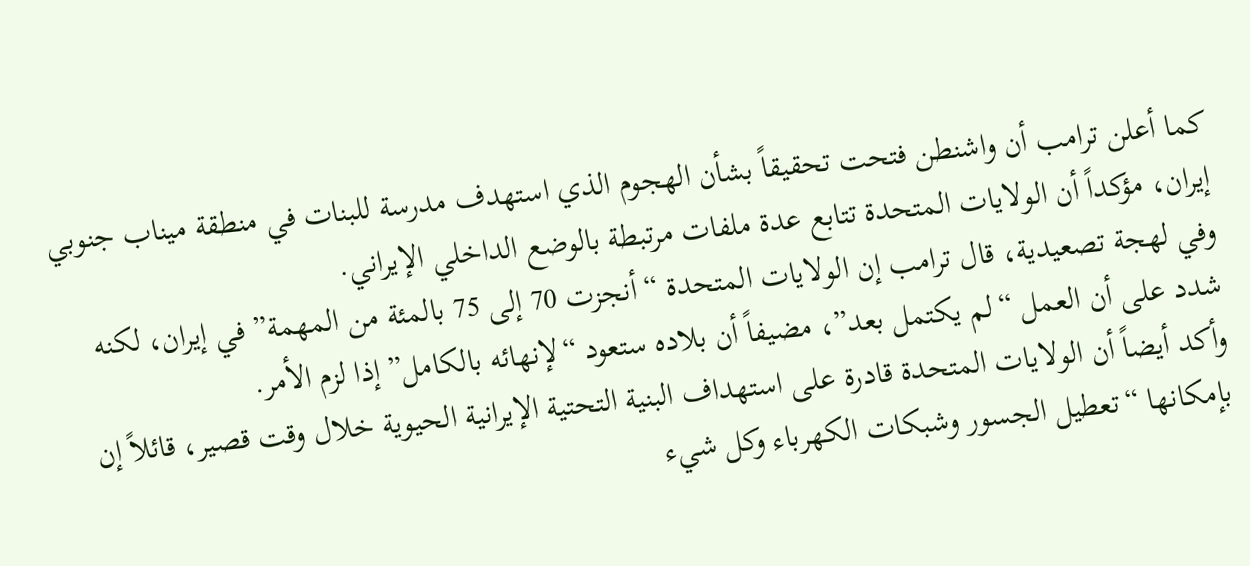كما أعلن ترامب أن واشنطن فتحت تحقيقاً بشأن الهجوم الذي استهدف مدرسة للبنات في منطقة ميناب جنوبي إيران، مؤكداً أن الولايات المتحدة تتابع عدة ملفات مرتبطة بالوضع الداخلي الإيراني.
وفي لهجة تصعيدية، قال ترامب إن الولايات المتحدة “أنجزت 70 إلى 75 بالمئة من المهمة” في إيران، لكنه شدد على أن العمل “لم يكتمل بعد”، مضيفاً أن بلاده ستعود “لإنهائه بالكامل” إذا لزم الأمر.
وأكد أيضاً أن الولايات المتحدة قادرة على استهداف البنية التحتية الإيرانية الحيوية خلال وقت قصير، قائلاً إن بإمكانها “تعطيل الجسور وشبكات الكهرباء وكل شيء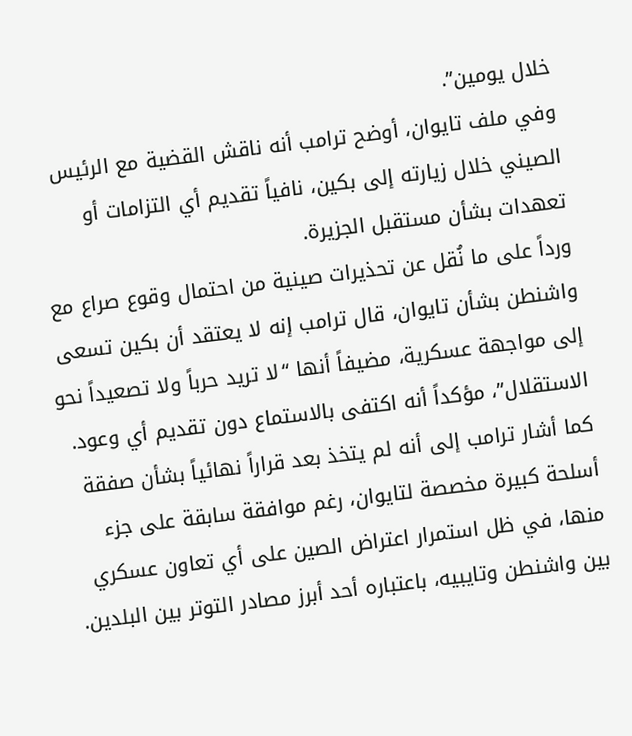خلال يومين”.
وفي ملف تايوان، أوضح ترامب أنه ناقش القضية مع الرئيس الصيني خلال زيارته إلى بكين، نافياً تقديم أي التزامات أو تعهدات بشأن مستقبل الجزيرة.
ورداً على ما نُقل عن تحذيرات صينية من احتمال وقوع صراع مع واشنطن بشأن تايوان، قال ترامب إنه لا يعتقد أن بكين تسعى إلى مواجهة عسكرية، مضيفاً أنها “لا تريد حرباً ولا تصعيداً نحو الاستقلال”، مؤكداً أنه اكتفى بالاستماع دون تقديم أي وعود.
كما أشار ترامب إلى أنه لم يتخذ بعد قراراً نهائياً بشأن صفقة أسلحة كبيرة مخصصة لتايوان، رغم موافقة سابقة على جزء منها، في ظل استمرار اعتراض الصين على أي تعاون عسكري بين واشنطن وتايبيه، باعتباره أحد أبرز مصادر التوتر بين البلدين.